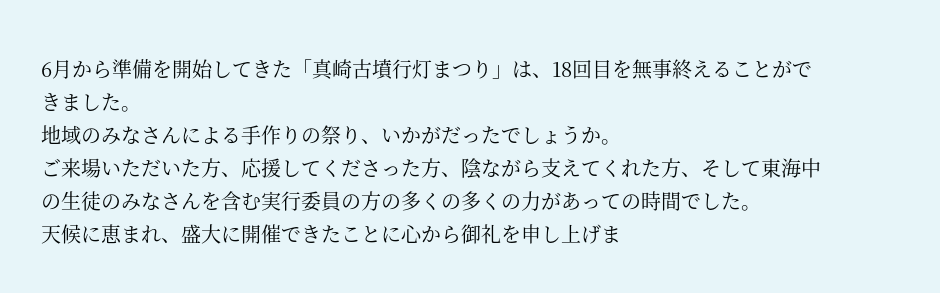6月から準備を開始してきた「真崎古墳行灯まつり」は、18回目を無事終えることができました。
地域のみなさんによる手作りの祭り、いかがだったでしょうか。
ご来場いただいた方、応援してくださった方、陰ながら支えてくれた方、そして東海中の生徒のみなさんを含む実行委員の方の多くの多くの力があっての時間でした。
天候に恵まれ、盛大に開催できたことに心から御礼を申し上げま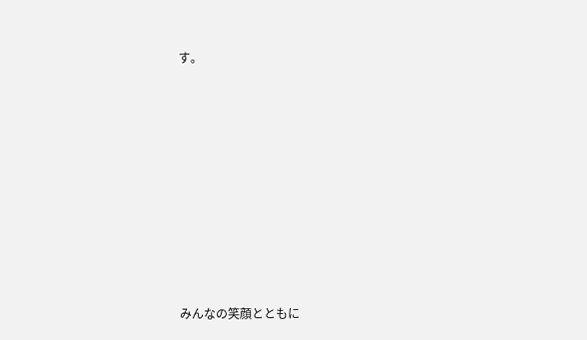す。















みんなの笑顔とともに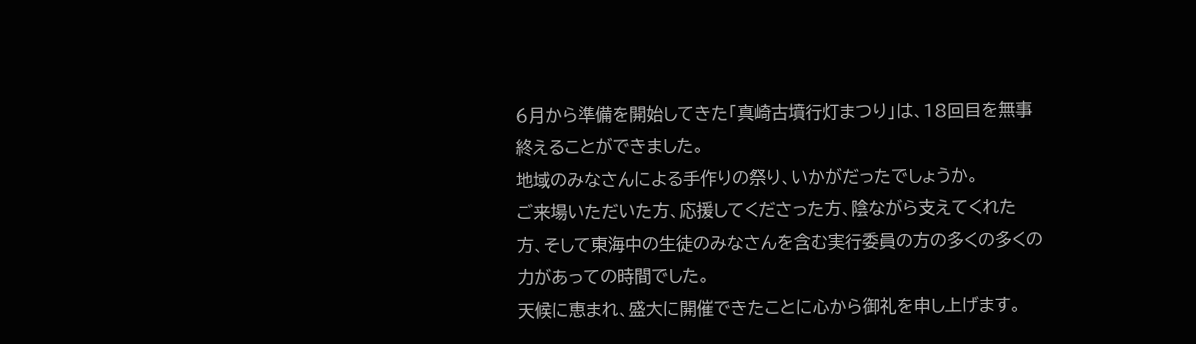6月から準備を開始してきた「真崎古墳行灯まつり」は、18回目を無事終えることができました。
地域のみなさんによる手作りの祭り、いかがだったでしょうか。
ご来場いただいた方、応援してくださった方、陰ながら支えてくれた方、そして東海中の生徒のみなさんを含む実行委員の方の多くの多くの力があっての時間でした。
天候に恵まれ、盛大に開催できたことに心から御礼を申し上げます。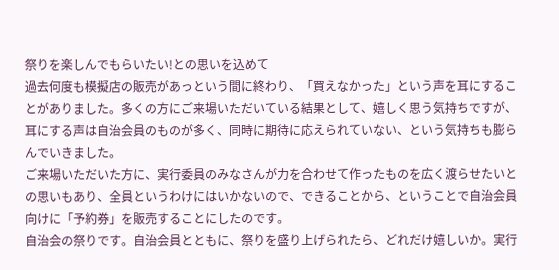祭りを楽しんでもらいたい!との思いを込めて
過去何度も模擬店の販売があっという間に終わり、「買えなかった」という声を耳にすることがありました。多くの方にご来場いただいている結果として、嬉しく思う気持ちですが、耳にする声は自治会員のものが多く、同時に期待に応えられていない、という気持ちも膨らんでいきました。
ご来場いただいた方に、実行委員のみなさんが力を合わせて作ったものを広く渡らせたいとの思いもあり、全員というわけにはいかないので、できることから、ということで自治会員向けに「予約券」を販売することにしたのです。
自治会の祭りです。自治会員とともに、祭りを盛り上げられたら、どれだけ嬉しいか。実行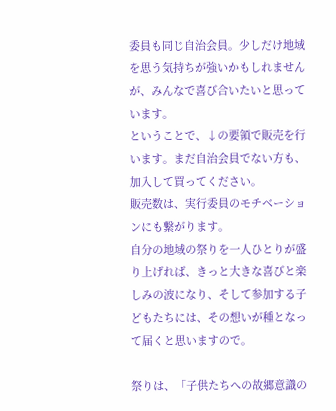委員も同じ自治会員。少しだけ地域を思う気持ちが強いかもしれませんが、みんなで喜び合いたいと思っています。
ということで、↓の要領で販売を行います。まだ自治会員でない方も、加入して買ってください。
販売数は、実行委員のモチベーションにも繋がります。
自分の地域の祭りを一人ひとりが盛り上げれば、きっと大きな喜びと楽しみの波になり、そして参加する子どもたちには、その想いが種となって届くと思いますので。

祭りは、「子供たちへの故郷意識の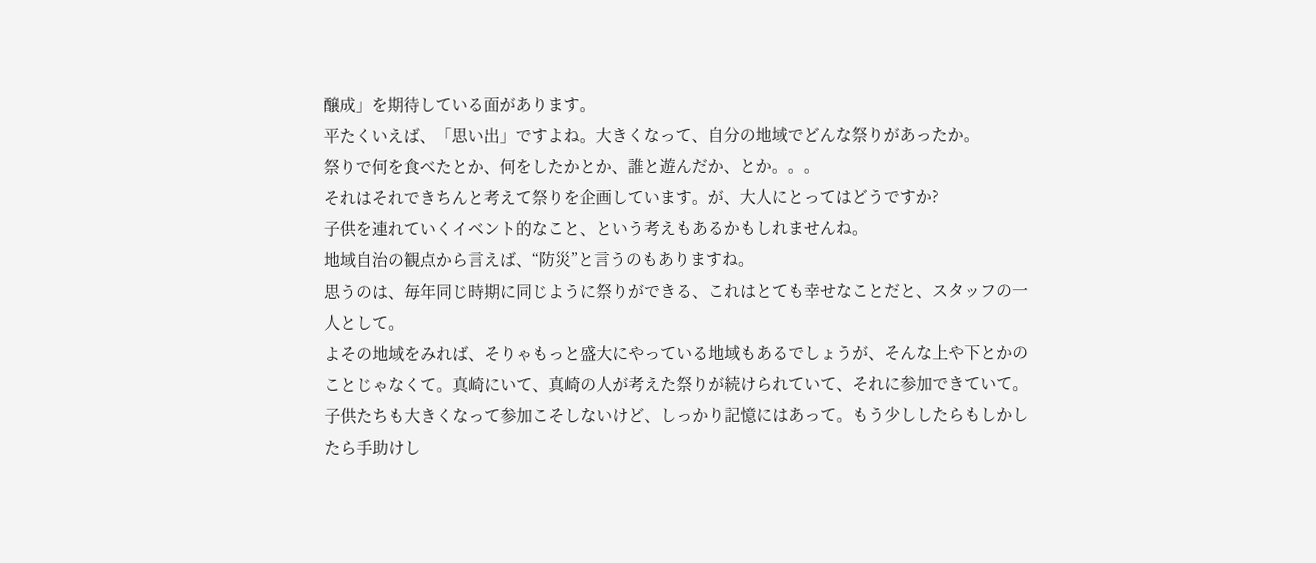醸成」を期待している面があります。
平たくいえば、「思い出」ですよね。大きくなって、自分の地域でどんな祭りがあったか。
祭りで何を食べたとか、何をしたかとか、誰と遊んだか、とか。。。
それはそれできちんと考えて祭りを企画しています。が、大人にとってはどうですか?
子供を連れていくイベント的なこと、という考えもあるかもしれませんね。
地域自治の観点から言えば、“防災”と言うのもありますね。
思うのは、毎年同じ時期に同じように祭りができる、これはとても幸せなことだと、スタッフの一人として。
よその地域をみれば、そりゃもっと盛大にやっている地域もあるでしょうが、そんな上や下とかのことじゃなくて。真崎にいて、真崎の人が考えた祭りが続けられていて、それに参加できていて。子供たちも大きくなって参加こそしないけど、しっかり記憶にはあって。もう少ししたらもしかしたら手助けし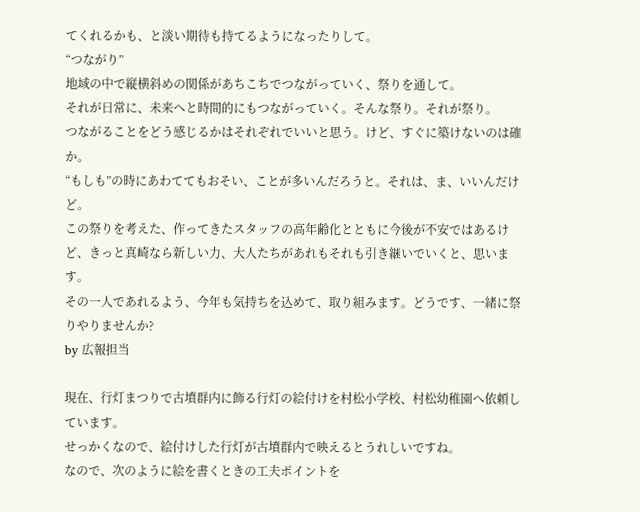てくれるかも、と淡い期待も持てるようになったりして。
“つながり”
地域の中で縦横斜めの関係があちこちでつながっていく、祭りを通して。
それが日常に、未来へと時間的にもつながっていく。そんな祭り。それが祭り。
つながることをどう感じるかはそれぞれでいいと思う。けど、すぐに築けないのは確か。
“もしも”の時にあわててもおそい、ことが多いんだろうと。それは、ま、いいんだけど。
この祭りを考えた、作ってきたスタッフの高年齢化とともに今後が不安ではあるけど、きっと真崎なら新しい力、大人たちがあれもそれも引き継いでいくと、思います。
その一人であれるよう、今年も気持ちを込めて、取り組みます。どうです、一緒に祭りやりませんか?
by 広報担当

現在、行灯まつりで古墳群内に飾る行灯の絵付けを村松小学校、村松幼稚園へ依頼しています。
せっかくなので、絵付けした行灯が古墳群内で映えるとうれしいですね。
なので、次のように絵を書くときの工夫ポイントを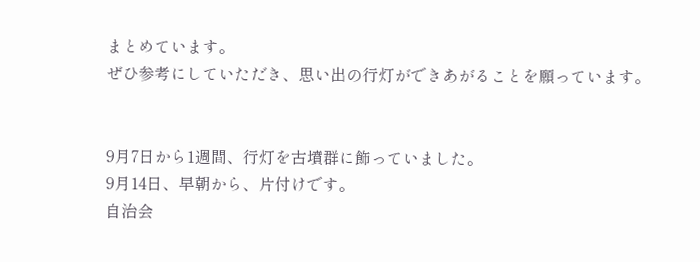まとめています。
ぜひ参考にしていただき、思い出の行灯ができあがることを願っています。


9月7日から1週間、行灯を古墳群に飾っていました。
9月14日、早朝から、片付けです。
自治会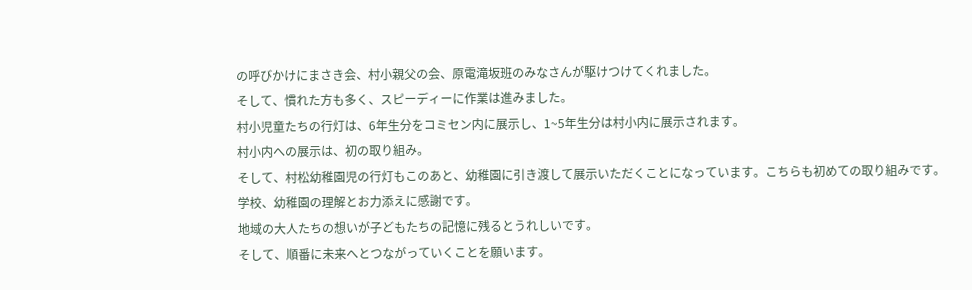の呼びかけにまさき会、村小親父の会、原電滝坂班のみなさんが駆けつけてくれました。
そして、慣れた方も多く、スピーディーに作業は進みました。
村小児童たちの行灯は、6年生分をコミセン内に展示し、1~5年生分は村小内に展示されます。
村小内への展示は、初の取り組み。
そして、村松幼稚園児の行灯もこのあと、幼稚園に引き渡して展示いただくことになっています。こちらも初めての取り組みです。
学校、幼稚園の理解とお力添えに感謝です。
地域の大人たちの想いが子どもたちの記憶に残るとうれしいです。
そして、順番に未来へとつながっていくことを願います。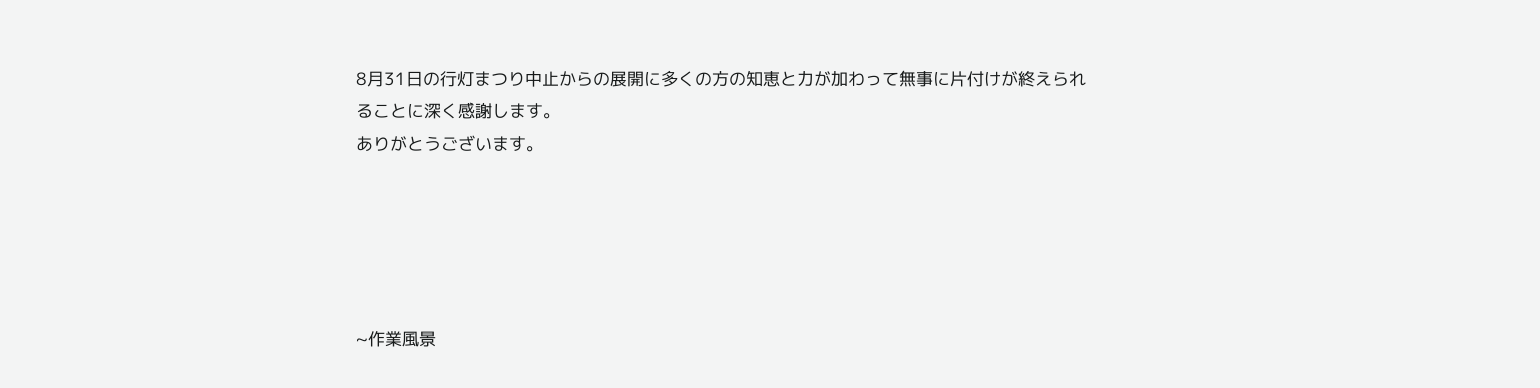8月31日の行灯まつり中止からの展開に多くの方の知恵と力が加わって無事に片付けが終えられることに深く感謝します。
ありがとうございます。





~作業風景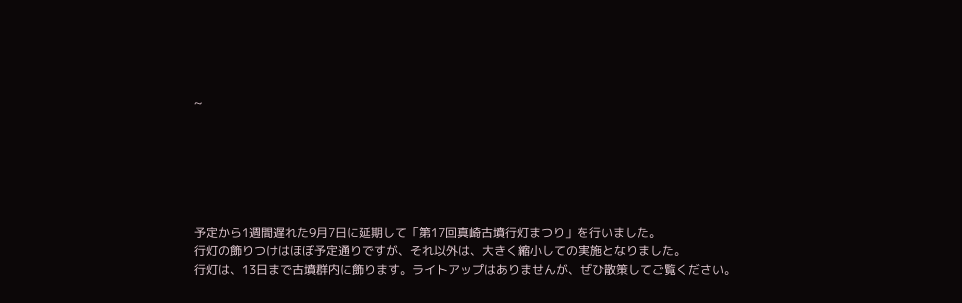~






予定から1週間遅れた9月7日に延期して「第17回真崎古墳行灯まつり」を行いました。
行灯の飾りつけはほぼ予定通りですが、それ以外は、大きく縮小しての実施となりました。
行灯は、13日まで古墳群内に飾ります。ライトアップはありませんが、ぜひ散策してご覧ください。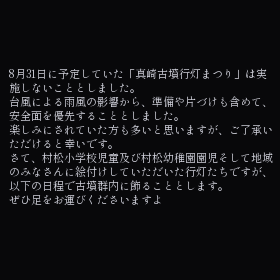8月31日に予定していた「真崎古墳行灯まつり」は実施しないこととしました。
台風による雨風の影響から、準備や片づけも含めて、安全面を優先することとしました。
楽しみにされていた方も多いと思いますが、ご了承いただけると幸いです。
さて、村松小学校児童及び村松幼稚園園児そして地域のみなさんに絵付けしていただいた行灯たちですが、以下の日程で古墳群内に飾ることとします。
ぜひ足をお運びくださいますよ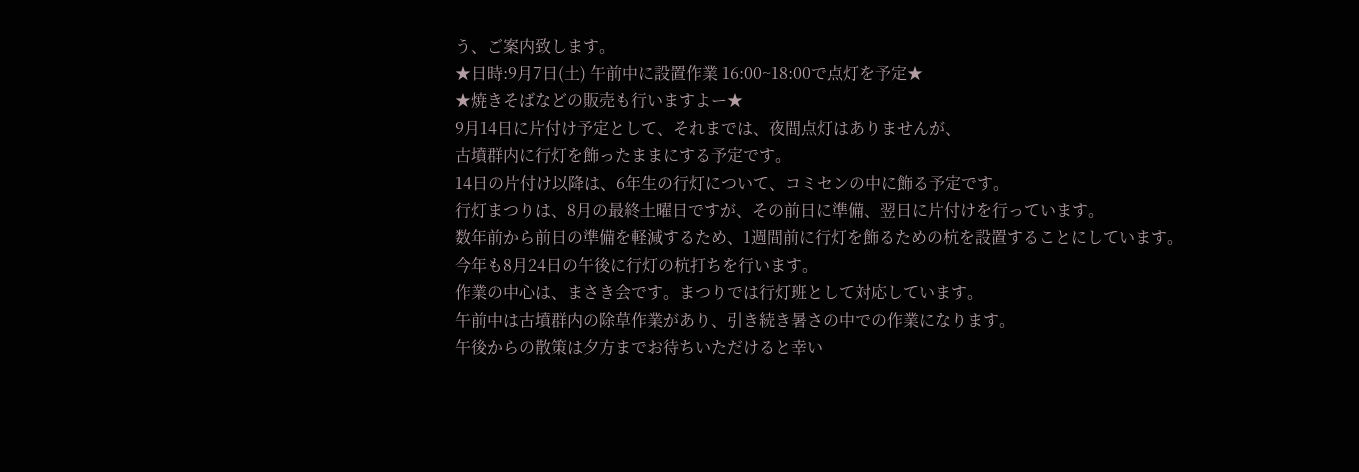う、ご案内致します。
★日時:9月7日(土) 午前中に設置作業 16:00~18:00で点灯を予定★
★焼きそばなどの販売も行いますよー★
9月14日に片付け予定として、それまでは、夜間点灯はありませんが、
古墳群内に行灯を飾ったままにする予定です。
14日の片付け以降は、6年生の行灯について、コミセンの中に飾る予定です。
行灯まつりは、8月の最終土曜日ですが、その前日に準備、翌日に片付けを行っています。
数年前から前日の準備を軽減するため、1週間前に行灯を飾るための杭を設置することにしています。
今年も8月24日の午後に行灯の杭打ちを行います。
作業の中心は、まさき会です。まつりでは行灯班として対応しています。
午前中は古墳群内の除草作業があり、引き続き暑さの中での作業になります。
午後からの散策は夕方までお待ちいただけると幸い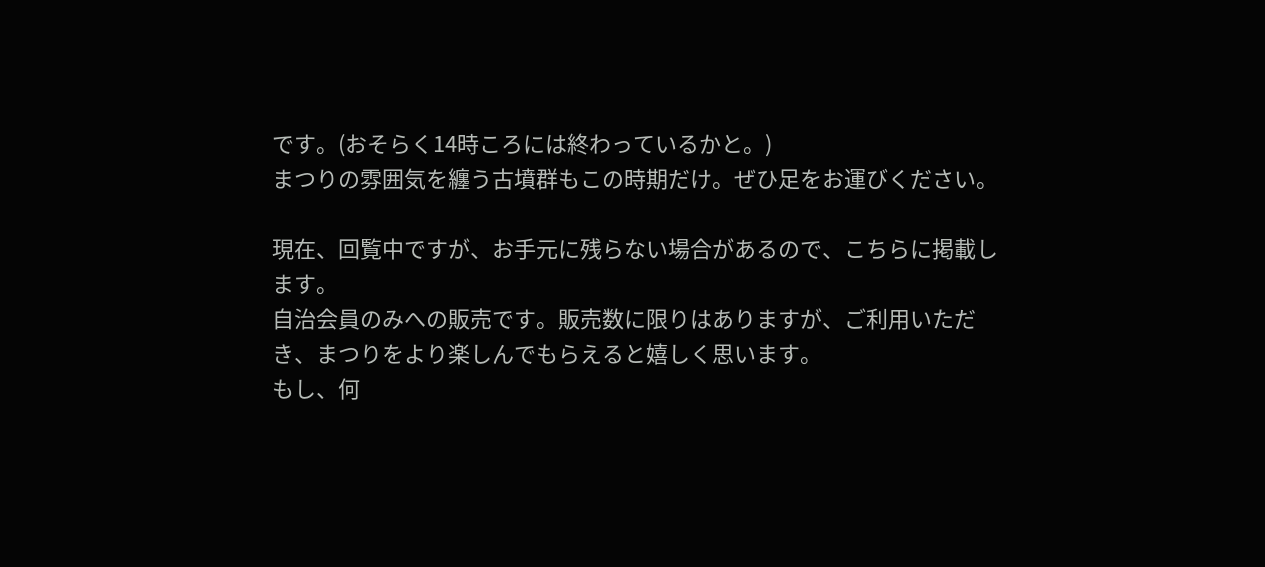です。(おそらく14時ころには終わっているかと。)
まつりの雰囲気を纏う古墳群もこの時期だけ。ぜひ足をお運びください。

現在、回覧中ですが、お手元に残らない場合があるので、こちらに掲載します。
自治会員のみへの販売です。販売数に限りはありますが、ご利用いただき、まつりをより楽しんでもらえると嬉しく思います。
もし、何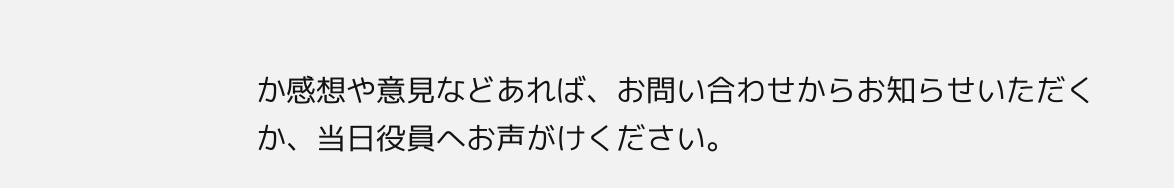か感想や意見などあれば、お問い合わせからお知らせいただくか、当日役員へお声がけください。